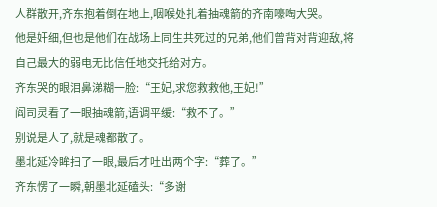人群散开,齐东抱着倒在地上,咽喉处扎着抽魂箭的齐南嚎啕大哭。
他是奸细,但也是他们在战场上同生共死过的兄弟,他们曾背对背迎敌,将自己最大的弱电无比信任地交托给对方。
齐东哭的眼泪鼻涕糊一脸:“王妃,求您救救他,王妃!”
阎司灵看了一眼抽魂箭,语调平缓:“救不了。”
别说是人了,就是魂都散了。
墨北延冷眸扫了一眼,最后才吐出两个字:“葬了。”
齐东愣了一瞬,朝墨北延磕头:“多谢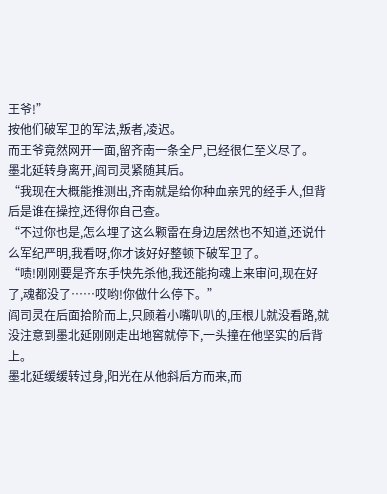王爷!”
按他们破军卫的军法,叛者,凌迟。
而王爷竟然网开一面,留齐南一条全尸,已经很仁至义尽了。
墨北延转身离开,阎司灵紧随其后。
“我现在大概能推测出,齐南就是给你种血亲咒的经手人,但背后是谁在操控,还得你自己查。
“不过你也是,怎么埋了这么颗雷在身边居然也不知道,还说什么军纪严明,我看呀,你才该好好整顿下破军卫了。
“啧!刚刚要是齐东手快先杀他,我还能拘魂上来审问,现在好了,魂都没了……哎哟!你做什么停下。”
阎司灵在后面拾阶而上,只顾着小嘴叭叭的,压根儿就没看路,就没注意到墨北延刚刚走出地窖就停下,一头撞在他坚实的后背上。
墨北延缓缓转过身,阳光在从他斜后方而来,而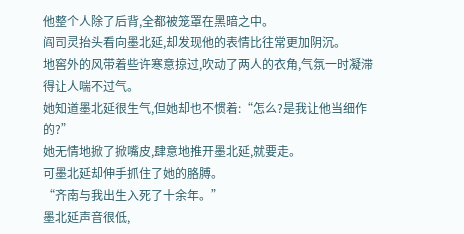他整个人除了后背,全都被笼罩在黑暗之中。
阎司灵抬头看向墨北延,却发现他的表情比往常更加阴沉。
地窖外的风带着些许寒意掠过,吹动了两人的衣角,气氛一时凝滞得让人喘不过气。
她知道墨北延很生气,但她却也不惯着:“怎么?是我让他当细作的?”
她无情地掀了掀嘴皮,肆意地推开墨北延,就要走。
可墨北延却伸手抓住了她的胳膊。
“齐南与我出生入死了十余年。”
墨北延声音很低,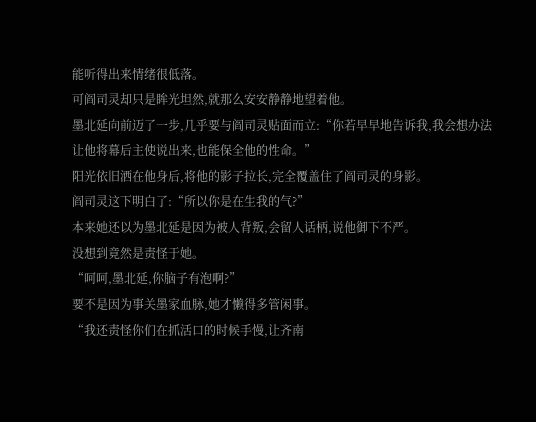能听得出来情绪很低落。
可阎司灵却只是眸光坦然,就那么安安静静地望着他。
墨北延向前迈了一步,几乎要与阎司灵贴面而立:“你若早早地告诉我,我会想办法让他将幕后主使说出来,也能保全他的性命。”
阳光依旧洒在他身后,将他的影子拉长,完全覆盖住了阎司灵的身影。
阎司灵这下明白了:“所以你是在生我的气?”
本来她还以为墨北延是因为被人背叛,会留人话柄,说他御下不严。
没想到竟然是责怪于她。
“呵呵,墨北延,你脑子有泡啊?”
要不是因为事关墨家血脉,她才懒得多管闲事。
“我还责怪你们在抓活口的时候手慢,让齐南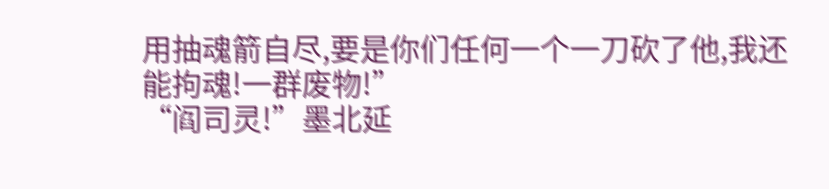用抽魂箭自尽,要是你们任何一个一刀砍了他,我还能拘魂!一群废物!”
“阎司灵!”墨北延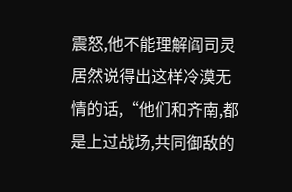震怒,他不能理解阎司灵居然说得出这样冷漠无情的话,“他们和齐南,都是上过战场,共同御敌的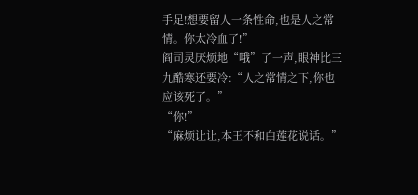手足!想要留人一条性命,也是人之常情。你太冷血了!”
阎司灵厌烦地“哦”了一声,眼神比三九酷寒还要冷:“人之常情之下,你也应该死了。”
“你!”
“麻烦让让,本王不和白莲花说话。”